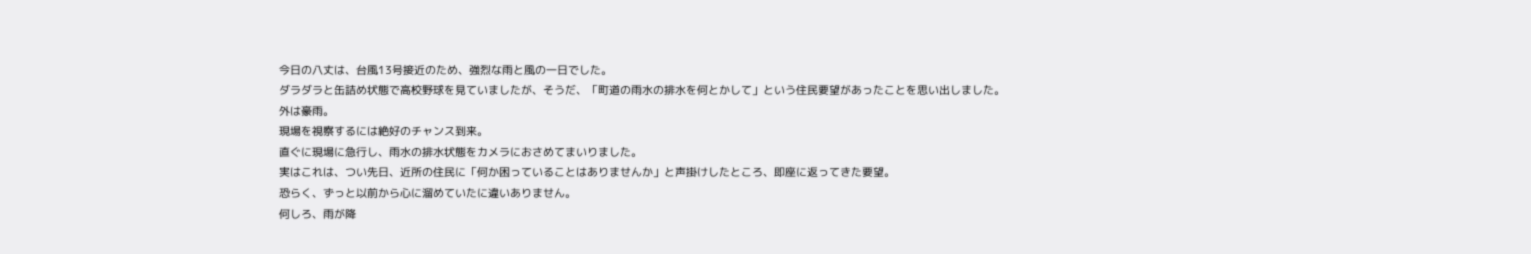今日の八丈は、台風13号接近のため、強烈な雨と風の一日でした。
ダラダラと缶詰め状態で高校野球を見ていましたが、そうだ、「町道の雨水の排水を何とかして」という住民要望があったことを思い出しました。
外は豪雨。
現場を視察するには絶好のチャンス到来。
直ぐに現場に急行し、雨水の排水状態をカメラにおさめてまいりました。
実はこれは、つい先日、近所の住民に「何か困っていることはありませんか」と声掛けしたところ、即座に返ってきた要望。
恐らく、ずっと以前から心に溜めていたに違いありません。
何しろ、雨が降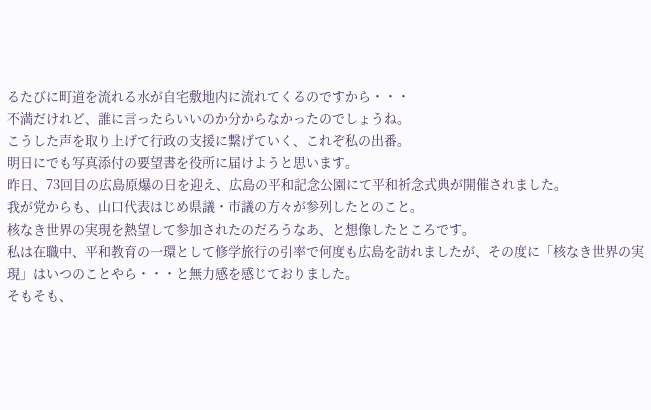るたびに町道を流れる水が自宅敷地内に流れてくるのですから・・・
不満だけれど、誰に言ったらいいのか分からなかったのでしょうね。
こうした声を取り上げて行政の支援に繋げていく、これぞ私の出番。
明日にでも写真添付の要望書を役所に届けようと思います。
昨日、73回目の広島原爆の日を迎え、広島の平和記念公園にて平和祈念式典が開催されました。
我が党からも、山口代表はじめ県議・市議の方々が参列したとのこと。
核なき世界の実現を熱望して参加されたのだろうなあ、と想像したところです。
私は在職中、平和教育の一環として修学旅行の引率で何度も広島を訪れましたが、その度に「核なき世界の実現」はいつのことやら・・・と無力感を感じておりました。
そもそも、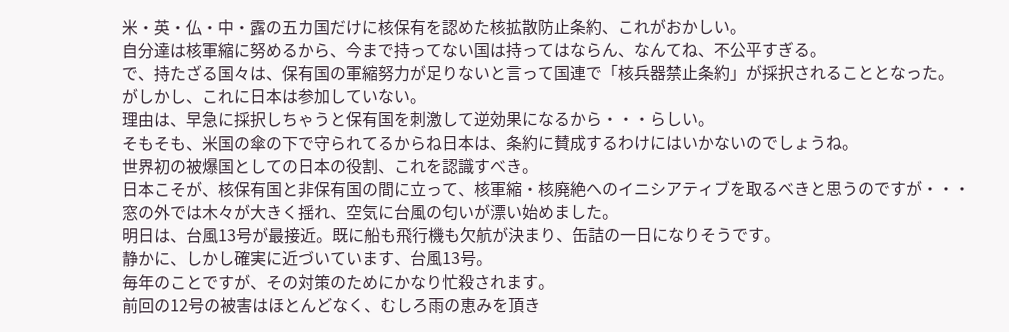米・英・仏・中・露の五カ国だけに核保有を認めた核拡散防止条約、これがおかしい。
自分達は核軍縮に努めるから、今まで持ってない国は持ってはならん、なんてね、不公平すぎる。
で、持たざる国々は、保有国の軍縮努力が足りないと言って国連で「核兵器禁止条約」が採択されることとなった。
がしかし、これに日本は参加していない。
理由は、早急に採択しちゃうと保有国を刺激して逆効果になるから・・・らしい。
そもそも、米国の傘の下で守られてるからね日本は、条約に賛成するわけにはいかないのでしょうね。
世界初の被爆国としての日本の役割、これを認識すべき。
日本こそが、核保有国と非保有国の間に立って、核軍縮・核廃絶へのイニシアティブを取るべきと思うのですが・・・
窓の外では木々が大きく揺れ、空気に台風の匂いが漂い始めました。
明日は、台風13号が最接近。既に船も飛行機も欠航が決まり、缶詰の一日になりそうです。
静かに、しかし確実に近づいています、台風13号。
毎年のことですが、その対策のためにかなり忙殺されます。
前回の12号の被害はほとんどなく、むしろ雨の恵みを頂き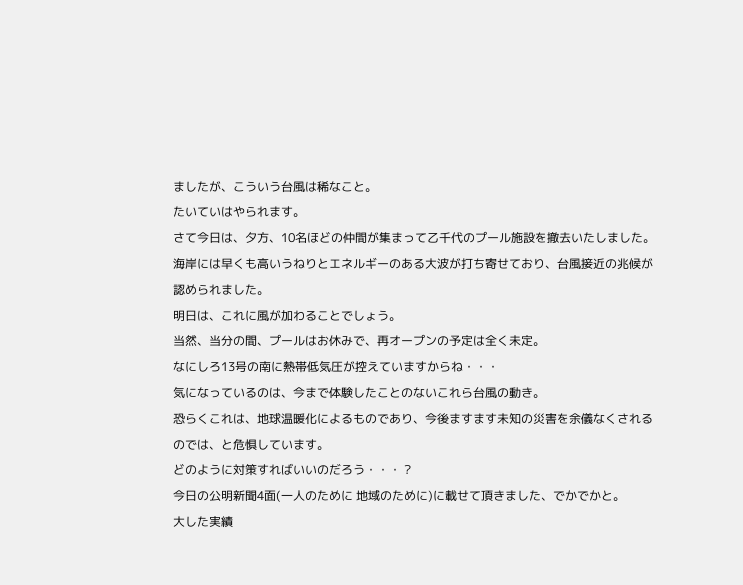ましたが、こういう台風は稀なこと。
たいていはやられます。
さて今日は、夕方、10名ほどの仲間が集まって乙千代のプール施設を撤去いたしました。
海岸には早くも高いうねりとエネルギーのある大波が打ち寄せており、台風接近の兆候が認められました。
明日は、これに風が加わることでしょう。
当然、当分の間、プールはお休みで、再オープンの予定は全く未定。
なにしろ13号の南に熱帯低気圧が控えていますからね・・・
気になっているのは、今まで体験したことのないこれら台風の動き。
恐らくこれは、地球温暖化によるものであり、今後ますます未知の災害を余儀なくされるのでは、と危惧しています。
どのように対策すればいいのだろう・・・ ?
今日の公明新聞4面(一人のために 地域のために)に載せて頂きました、でかでかと。
大した実績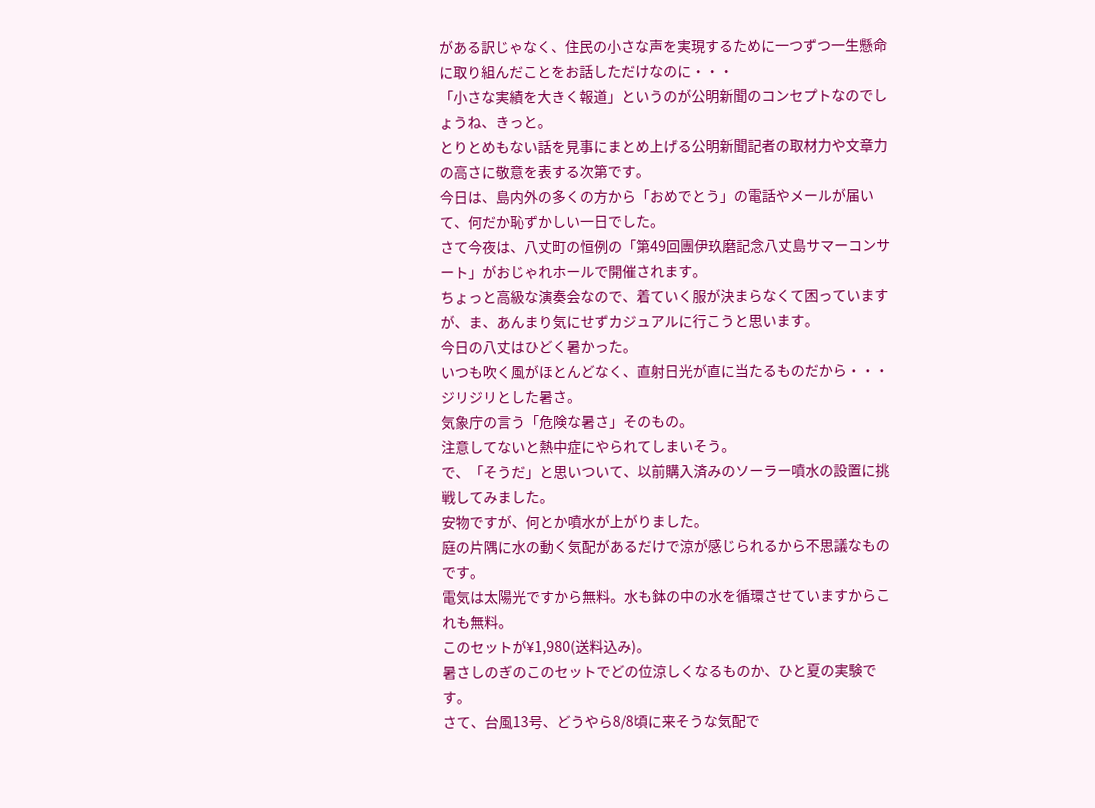がある訳じゃなく、住民の小さな声を実現するために一つずつ一生懸命に取り組んだことをお話しただけなのに・・・
「小さな実績を大きく報道」というのが公明新聞のコンセプトなのでしょうね、きっと。
とりとめもない話を見事にまとめ上げる公明新聞記者の取材力や文章力の高さに敬意を表する次第です。
今日は、島内外の多くの方から「おめでとう」の電話やメールが届いて、何だか恥ずかしい一日でした。
さて今夜は、八丈町の恒例の「第49回團伊玖磨記念八丈島サマーコンサート」がおじゃれホールで開催されます。
ちょっと高級な演奏会なので、着ていく服が決まらなくて困っていますが、ま、あんまり気にせずカジュアルに行こうと思います。
今日の八丈はひどく暑かった。
いつも吹く風がほとんどなく、直射日光が直に当たるものだから・・・ジリジリとした暑さ。
気象庁の言う「危険な暑さ」そのもの。
注意してないと熱中症にやられてしまいそう。
で、「そうだ」と思いついて、以前購入済みのソーラー噴水の設置に挑戦してみました。
安物ですが、何とか噴水が上がりました。
庭の片隅に水の動く気配があるだけで涼が感じられるから不思議なものです。
電気は太陽光ですから無料。水も鉢の中の水を循環させていますからこれも無料。
このセットが¥1,980(送料込み)。
暑さしのぎのこのセットでどの位涼しくなるものか、ひと夏の実験です。
さて、台風13号、どうやら8/8頃に来そうな気配で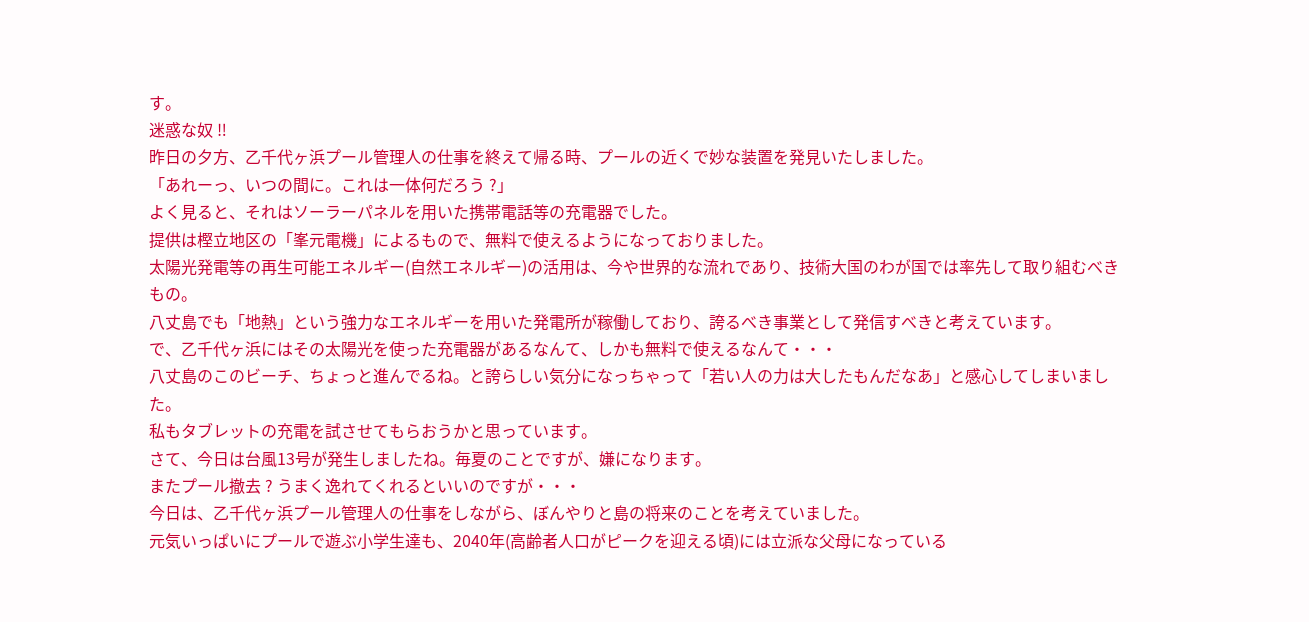す。
迷惑な奴 ‼
昨日の夕方、乙千代ヶ浜プール管理人の仕事を終えて帰る時、プールの近くで妙な装置を発見いたしました。
「あれーっ、いつの間に。これは一体何だろう ?」
よく見ると、それはソーラーパネルを用いた携帯電話等の充電器でした。
提供は樫立地区の「峯元電機」によるもので、無料で使えるようになっておりました。
太陽光発電等の再生可能エネルギー(自然エネルギー)の活用は、今や世界的な流れであり、技術大国のわが国では率先して取り組むべきもの。
八丈島でも「地熱」という強力なエネルギーを用いた発電所が稼働しており、誇るべき事業として発信すべきと考えています。
で、乙千代ヶ浜にはその太陽光を使った充電器があるなんて、しかも無料で使えるなんて・・・
八丈島のこのビーチ、ちょっと進んでるね。と誇らしい気分になっちゃって「若い人の力は大したもんだなあ」と感心してしまいました。
私もタブレットの充電を試させてもらおうかと思っています。
さて、今日は台風13号が発生しましたね。毎夏のことですが、嫌になります。
またプール撤去 ? うまく逸れてくれるといいのですが・・・
今日は、乙千代ヶ浜プール管理人の仕事をしながら、ぼんやりと島の将来のことを考えていました。
元気いっぱいにプールで遊ぶ小学生達も、2040年(高齢者人口がピークを迎える頃)には立派な父母になっている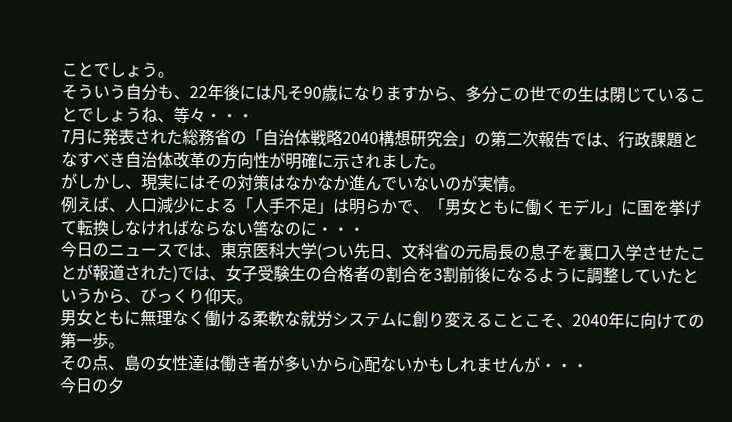ことでしょう。
そういう自分も、22年後には凡そ90歳になりますから、多分この世での生は閉じていることでしょうね、等々・・・
7月に発表された総務省の「自治体戦略2040構想研究会」の第二次報告では、行政課題となすべき自治体改革の方向性が明確に示されました。
がしかし、現実にはその対策はなかなか進んでいないのが実情。
例えば、人口減少による「人手不足」は明らかで、「男女ともに働くモデル」に国を挙げて転換しなければならない筈なのに・・・
今日のニュースでは、東京医科大学(つい先日、文科省の元局長の息子を裏口入学させたことが報道された)では、女子受験生の合格者の割合を3割前後になるように調整していたというから、びっくり仰天。
男女ともに無理なく働ける柔軟な就労システムに創り変えることこそ、2040年に向けての第一歩。
その点、島の女性達は働き者が多いから心配ないかもしれませんが・・・
今日の夕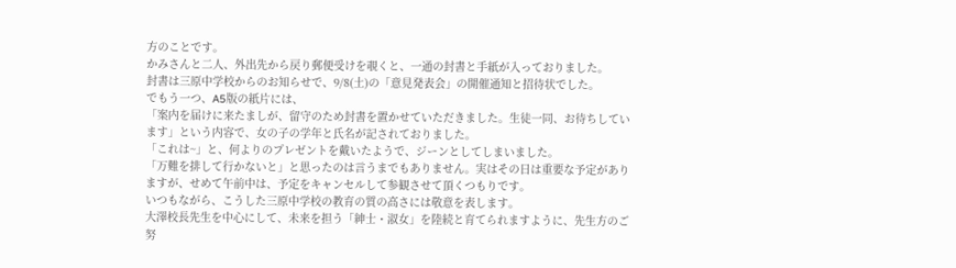方のことです。
かみさんと二人、外出先から戻り郵便受けを覗くと、一通の封書と手紙が入っておりました。
封書は三原中学校からのお知らせで、9/8(土)の「意見発表会」の開催通知と招待状でした。
でもう一つ、A5版の紙片には、
「案内を届けに来たましが、留守のため封書を置かせていただきました。生徒一同、お待ちしています」という内容で、女の子の学年と氏名が記されておりました。
「これは~」と、何よりのプレゼントを戴いたようで、ジーンとしてしまいました。
「万難を排して行かないと」と思ったのは言うまでもありません。実はその日は重要な予定がありますが、せめて午前中は、予定をキャンセルして参観させて頂くつもりです。
いつもながら、こうした三原中学校の教育の質の高さには敬意を表します。
大澤校長先生を中心にして、未来を担う「紳士・淑女」を陸続と育てられますように、先生方のご努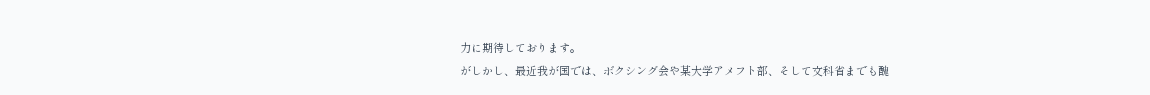力に期待しております。
がしかし、最近我が国では、ボクシング会や某大学アメフト部、そして文科省までも醜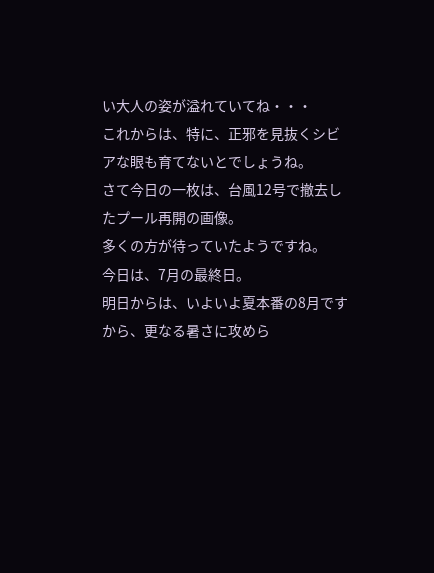い大人の姿が溢れていてね・・・
これからは、特に、正邪を見抜くシビアな眼も育てないとでしょうね。
さて今日の一枚は、台風12号で撤去したプール再開の画像。
多くの方が待っていたようですね。
今日は、7月の最終日。
明日からは、いよいよ夏本番の8月ですから、更なる暑さに攻めら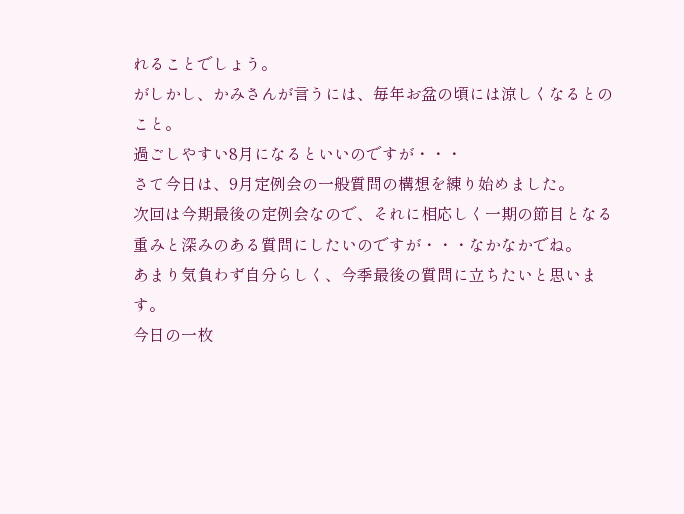れることでしょう。
がしかし、かみさんが言うには、毎年お盆の頃には涼しくなるとのこと。
過ごしやすい8月になるといいのですが・・・
さて今日は、9月定例会の一般質問の構想を練り始めました。
次回は今期最後の定例会なので、それに相応しく一期の節目となる重みと深みのある質問にしたいのですが・・・なかなかでね。
あまり気負わず自分らしく、今季最後の質問に立ちたいと思います。
今日の一枚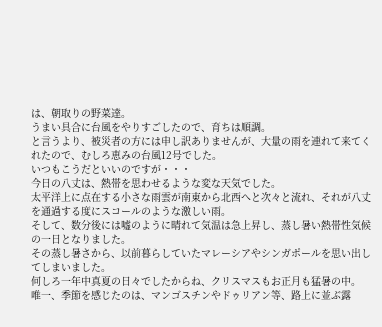は、朝取りの野菜達。
うまい具合に台風をやりすごしたので、育ちは順調。
と言うより、被災者の方には申し訳ありませんが、大量の雨を連れて来てくれたので、むしろ恵みの台風12号でした。
いつもこうだといいのですが・・・
今日の八丈は、熱帯を思わせるような変な天気でした。
太平洋上に点在する小さな雨雲が南東から北西へと次々と流れ、それが八丈を通過する度にスコールのような激しい雨。
そして、数分後には嘘のように晴れて気温は急上昇し、蒸し暑い熱帯性気候の一日となりました。
その蒸し暑さから、以前暮らしていたマレーシアやシンガポールを思い出してしまいました。
何しろ一年中真夏の日々でしたからね、クリスマスもお正月も猛暑の中。
唯一、季節を感じたのは、マンゴスチンやドゥリアン等、路上に並ぶ露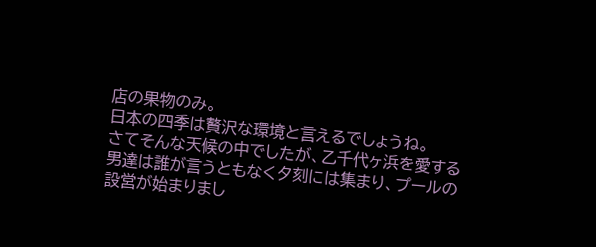店の果物のみ。
日本の四季は贅沢な環境と言えるでしょうね。
さてそんな天候の中でしたが、乙千代ヶ浜を愛する男達は誰が言うともなく夕刻には集まり、プールの設営が始まりまし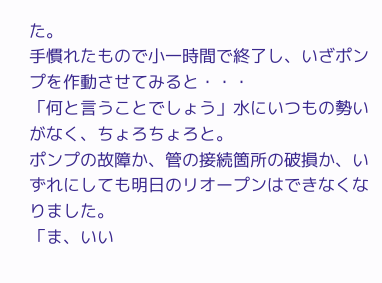た。
手慣れたもので小一時間で終了し、いざポンプを作動させてみると・・・
「何と言うことでしょう」水にいつもの勢いがなく、ちょろちょろと。
ポンプの故障か、管の接続箇所の破損か、いずれにしても明日のリオープンはできなくなりました。
「ま、いい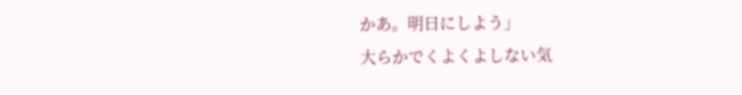かあ。明日にしよう」
大らかでくよくよしない気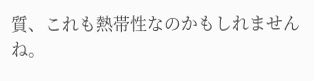質、これも熱帯性なのかもしれませんね。